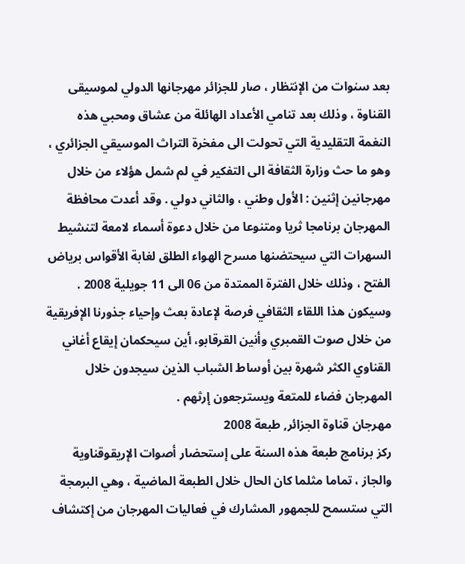بعد سنوات من الإنتظار ، صار للجزائر مهرجانها الدولي لموسيقى القناوة ، وذلك بعد تنامي الأعداد الهائلة من عشاق ومحبي هذه النغمة التقليدية التي تحولت الى مفخرة التراث الموسيقي الجزائري ، وهو ما حث وزارة الثقافة الى التفكير في لم شمل هؤلاء من خلال مهرجانين إثنين : الأول وطني ، والثاني دولي . وقد أعدت محافظة المهرجان برنامجا ثريا ومتنوعا من خلال دعوة أسماء لامعة لتنشيط السهرات التي سيحتضنها مسرح الهواء الطلق لغابة الأقواس برياض الفتح ، وذلك خلال الفترة الممتدة من 06 الى 11 جويلية 2008 . وسيكون هذا اللقاء الثقافي فرصة لإعادة بعث وإحياء جذورنا الإفريقية من خلال صوت القمبري وأنين القرقابو، أين سيحكمان إيقاع أغاني القناوي الكثر شهرة بين أوساط الشباب الذين سيجدون خلال المهرجان فضاء للمتعة ويسترجعون إرثهم .
مهرجان قناوة الجزائر, طبعة 2008
ركز برنامج طبعة هذه السنة على إستحضار أصوات الإريقوقناوية والجاز ، تماما مثلما كان الحال خلال الطبعة الماضية ، وهي البرمجة التي ستسمح للجمهور المشارك في فعاليات المهرجان من إكتشاف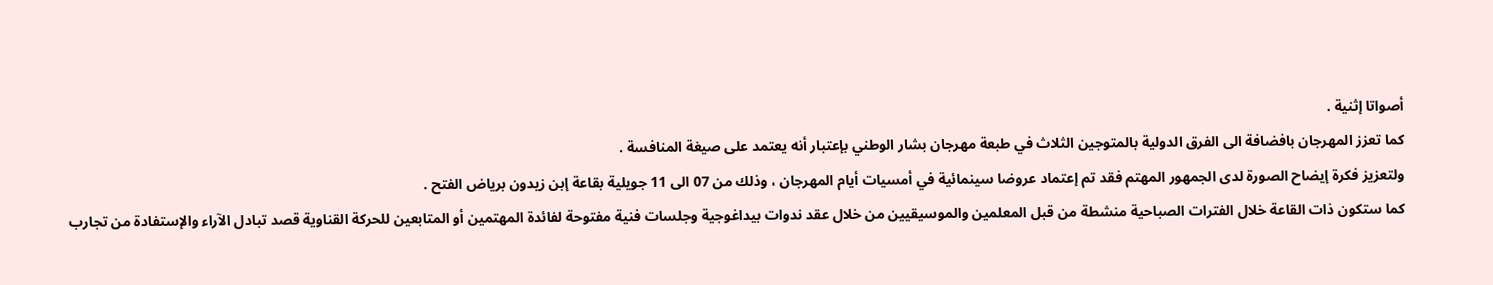أصواتا إثنية .
كما تعزز المهرجان بافضافة الى الفرق الدولية بالمتوجين الثلاث في طبعة مهرجان بشار الوطني بإعتبار أنه يعتمد على صيغة المنافسة .
ولتعزيز فكرة إيضاح الصورة لدى الجمهور المهتم فقد تم إعتماد عروضا سينمائية في أمسيات أيام المهرجان ، وذلك من 07 الى 11 جويلية بقاعة إبن زيدون برياض الفتح .
كما ستكون ذات القاعة خلال الفترات الصباحية منشطة من قبل المعلمين والموسيقيين من خلال عقد ندوات بيداغوجية وجلسات فنية مفتوحة لفائدة المهتمين أو المتابعين للحركة القناوية قصد تبادل الآراء والإستفادة من تجارب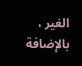الغير ، بالإضافة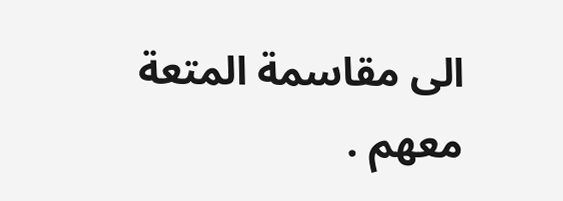الى مقاسمة المتعة معهم .